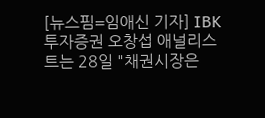[뉴스핌=임애신 기자] IBK투자증권 오창섭 애널리스트는 28일 "채권시장은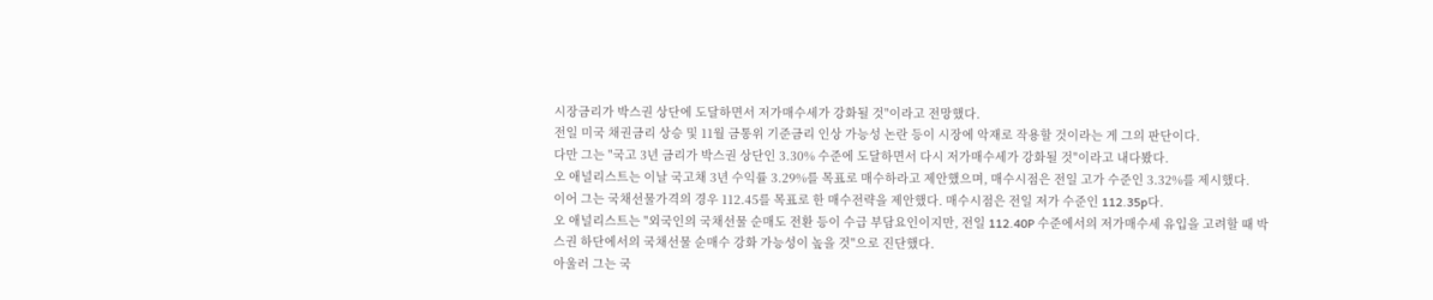시장금리가 박스권 상단에 도달하면서 저가매수세가 강화될 것"이라고 전망했다.
전일 미국 채권금리 상승 및 11월 금통위 기준금리 인상 가능성 논란 등이 시장에 악재로 작용할 것이라는 게 그의 판단이다.
다만 그는 "국고 3년 금리가 박스권 상단인 3.30% 수준에 도달하면서 다시 저가매수세가 강화될 것"이라고 내다봤다.
오 애널리스트는 이날 국고채 3년 수익률 3.29%를 목표로 매수하라고 제안했으며, 매수시점은 전일 고가 수준인 3.32%를 제시했다.
이어 그는 국채선물가격의 경우 112.45를 목표로 한 매수전략을 제안했다. 매수시점은 전일 저가 수준인 112.35p다.
오 애널리스트는 "외국인의 국채선물 순매도 전환 등이 수급 부담요인이지만, 전일 112.40P 수준에서의 저가매수세 유입을 고려할 때 박스권 하단에서의 국채선물 순매수 강화 가능성이 높을 것"으로 진단했다.
아울러 그는 국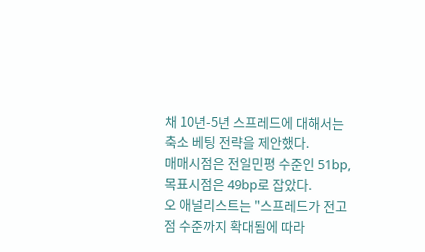채 10년-5년 스프레드에 대해서는 축소 베팅 전략을 제안했다.
매매시점은 전일민평 수준인 51bp, 목표시점은 49bp로 잡았다.
오 애널리스트는 "스프레드가 전고점 수준까지 확대됨에 따라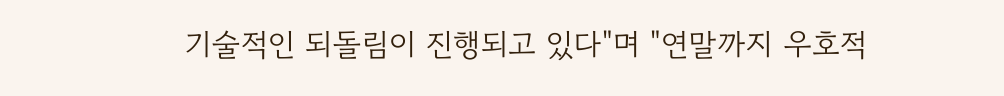기술적인 되돌림이 진행되고 있다"며 "연말까지 우호적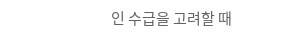인 수급을 고려할 때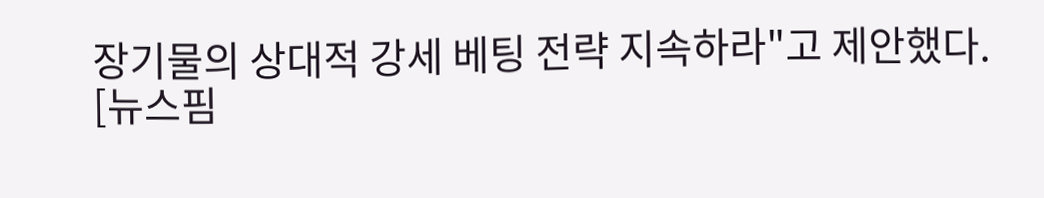장기물의 상대적 강세 베팅 전략 지속하라"고 제안했다.
[뉴스핌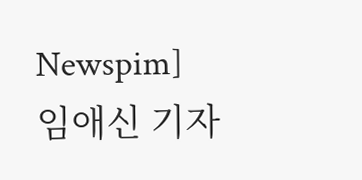Newspim] 임애신 기자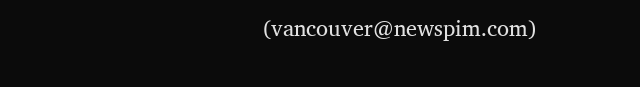(vancouver@newspim.com)